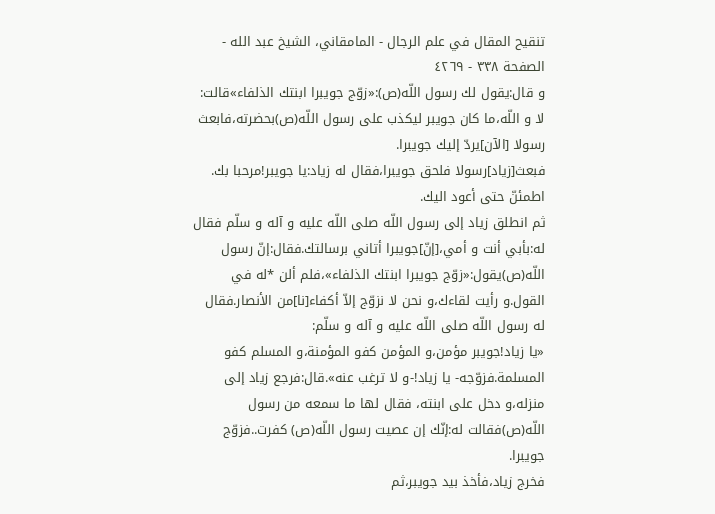تنقيح المقال في علم الرجال - المامقاني، الشيخ عبد الله - الصفحة ٣٣٨ - ٤٢٦٩
و قال:يقول لك رسول اللّه(ص):«زوّج جويبرا ابنتك الذلفاء»قالت:
لا و اللّه،ما كان جويبر ليكذب على رسول اللّه(ص)بحضرته،فابعث رسولا [الآن]يردّ إليك جويبرا.
فبعث[زياد]رسولا فلحق جويبرا،فقال له زياد:يا جويبر!مرحبا بك.
اطمئنّ حتى أعود اليك.
ثم انطلق زياد إلى رسول اللّه صلى اللّه عليه و آله و سلّم فقال له:بأبي أنت و أمي،[إنّ]جويبرا أتاني برسالتك.فقال:إنّ رسول اللّه(ص)يقول:«زوّج جويبرا ابنتك الذلفاء»،فلم ألن *له في القول.و رأيت لقاءك،و نحن لا نزوّج إلاّ أكفاء[نا]من الأنصار.فقال له رسول اللّه صلى اللّه عليه و آله و سلّم:
«يا زياد!جويبر مؤمن،و المؤمن كفو المؤمنة،و المسلم كفو المسلمة.فزوّجه- يا زياد!-و لا ترغب عنه».قال:فرجع زياد إلى منزله،و دخل على ابنته، فقال لها ما سمعه من رسول اللّه(ص)فقالت له:إنّك إن عصيت رسول اللّه(ص) كفرت..فزوّج جويبرا.
فخرج زياد،فأخذ بيد جويبر،ثم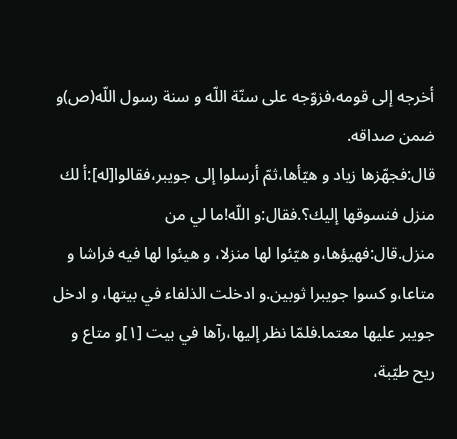أخرجه إلى قومه،فزوّجه على سنّة اللّه و سنة رسول اللّه(ص)و ضمن صداقه.
قال:فجهّزها زياد و هيّأها،ثمّ أرسلوا إلى جويبر،فقالوا[له]:أ لك منزل فنسوقها إليك؟.فقال:و اللّه!ما لي من منزل.قال:فهيؤها،و هيّئوا لها منزلا، و هيئوا لها فيه فراشا و متاعا،و كسوا جويبرا ثوبين.و ادخلت الذلفاء في بيتها، و ادخل جويبر عليها معتما.فلمّا نظر إليها،رآها في بيت [١]و متاع و ريح طيّبة،